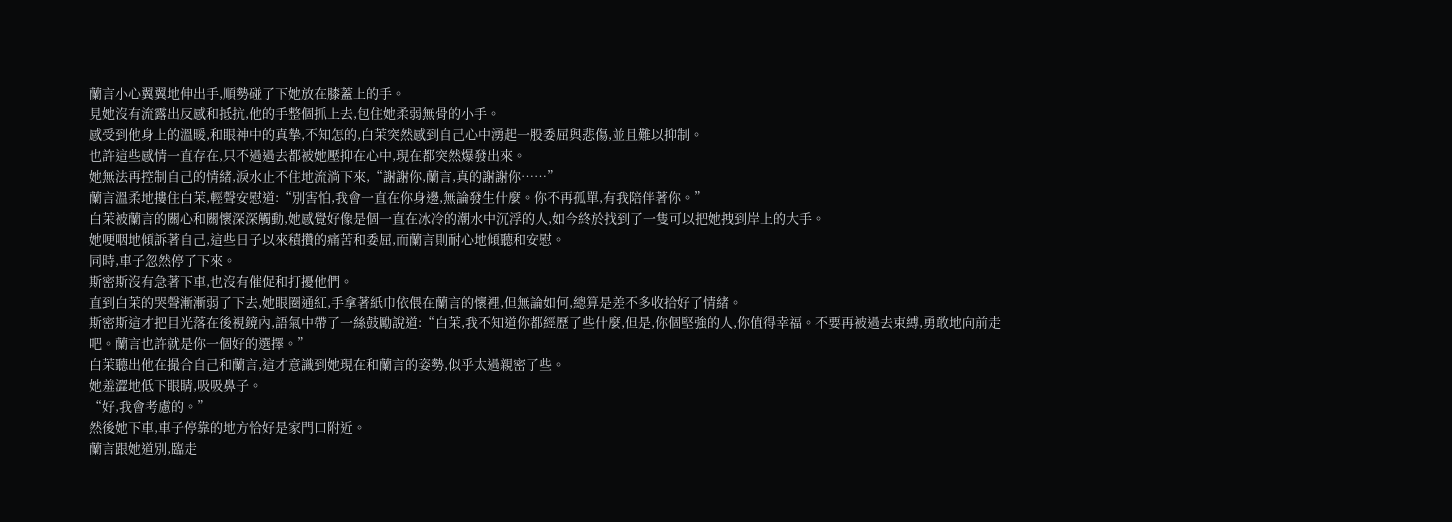蘭言小心翼翼地伸出手,順勢碰了下她放在膝蓋上的手。
見她沒有流露出反感和抵抗,他的手整個抓上去,包住她柔弱無骨的小手。
感受到他身上的溫暖,和眼神中的真摯,不知怎的,白茉突然感到自己心中湧起一股委屈與悲傷,並且難以抑制。
也許這些感情一直存在,只不過過去都被她壓抑在心中,現在都突然爆發出來。
她無法再控制自己的情緒,淚水止不住地流淌下來,“謝謝你,蘭言,真的謝謝你……”
蘭言溫柔地摟住白茉,輕聲安慰道:“別害怕,我會一直在你身邊,無論發生什麼。你不再孤單,有我陪伴著你。”
白茉被蘭言的關心和關懷深深觸動,她感覺好像是個一直在冰冷的潮水中沉浮的人,如今終於找到了一隻可以把她拽到岸上的大手。
她哽咽地傾訴著自己,這些日子以來積攢的痛苦和委屈,而蘭言則耐心地傾聽和安慰。
同時,車子忽然停了下來。
斯密斯沒有急著下車,也沒有催促和打擾他們。
直到白茉的哭聲漸漸弱了下去,她眼圈通紅,手拿著紙巾依偎在蘭言的懷裡,但無論如何,總算是差不多收拾好了情緒。
斯密斯這才把目光落在後視鏡內,語氣中帶了一絲鼓勵說道:“白茉,我不知道你都經歷了些什麼,但是,你個堅強的人,你值得幸福。不要再被過去束縛,勇敢地向前走吧。蘭言也許就是你一個好的選擇。”
白茉聽出他在撮合自己和蘭言,這才意識到她現在和蘭言的姿勢,似乎太過親密了些。
她羞澀地低下眼睛,吸吸鼻子。
“好,我會考慮的。”
然後她下車,車子停靠的地方恰好是家門口附近。
蘭言跟她道別,臨走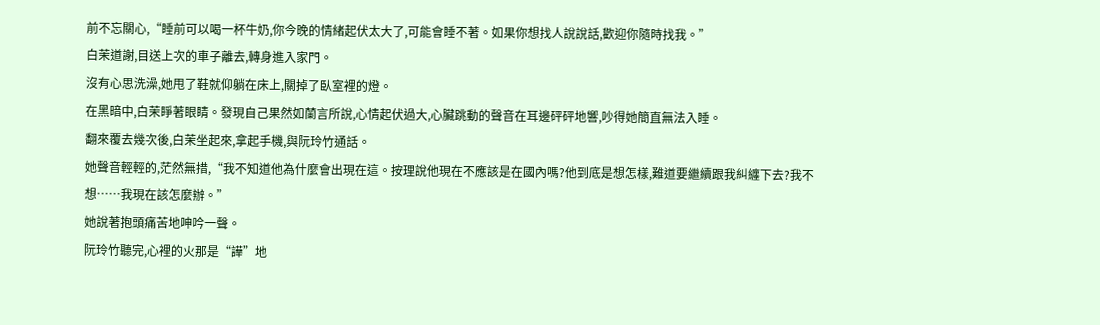前不忘關心,“睡前可以喝一杯牛奶,你今晚的情緒起伏太大了,可能會睡不著。如果你想找人說說話,歡迎你隨時找我。”
白茉道謝,目送上次的車子離去,轉身進入家門。
沒有心思洗澡,她甩了鞋就仰躺在床上,關掉了臥室裡的燈。
在黑暗中,白茉睜著眼睛。發現自己果然如蘭言所說,心情起伏過大,心臟跳動的聲音在耳邊砰砰地響,吵得她簡直無法入睡。
翻來覆去幾次後,白茉坐起來,拿起手機,與阮玲竹通話。
她聲音輕輕的,茫然無措,“我不知道他為什麼會出現在這。按理說他現在不應該是在國內嗎?他到底是想怎樣,難道要繼續跟我糾纏下去?我不想……我現在該怎麼辦。”
她說著抱頭痛苦地呻吟一聲。
阮玲竹聽完,心裡的火那是“譁”地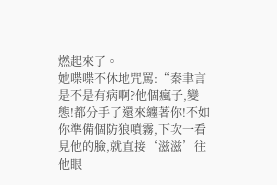燃起來了。
她喋喋不休地咒罵:“秦聿言是不是有病啊?他個瘋子,變態!都分手了還來纏著你!不如你準備個防狼噴霧,下次一看見他的臉,就直接‘滋滋’往他眼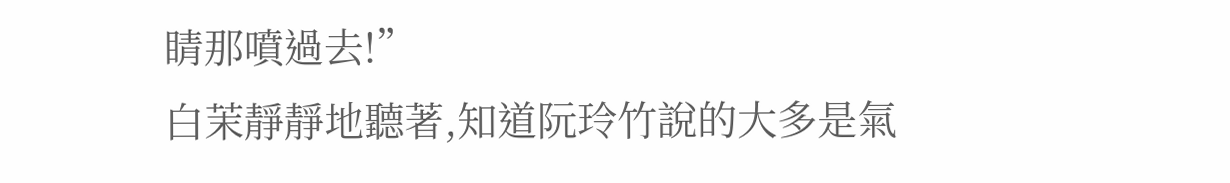睛那噴過去!”
白茉靜靜地聽著,知道阮玲竹說的大多是氣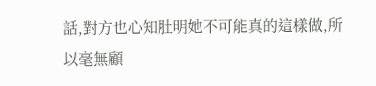話,對方也心知肚明她不可能真的這樣做,所以毫無顧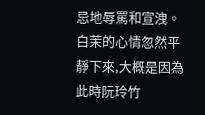忌地辱罵和宣洩。
白茉的心情忽然平靜下來,大概是因為此時阮玲竹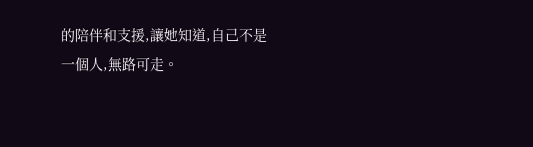的陪伴和支援,讓她知道,自己不是一個人,無路可走。